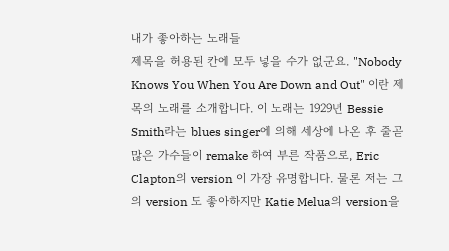내가 좋아하는 노래들
제목을 허용된 칸에 모두 넣을 수가 없군요. "Nobody Knows You When You Are Down and Out" 이란 제목의 노래를 소개합니다. 이 노래는 1929년 Bessie Smith라는 blues singer에 의해 세상에 나온 후 줄곧 많은 가수들이 remake 하여 부른 작품으로, Eric Clapton의 version 이 가장 유명합니다. 물론 저는 그의 version 도 좋아하지만 Katie Melua의 version을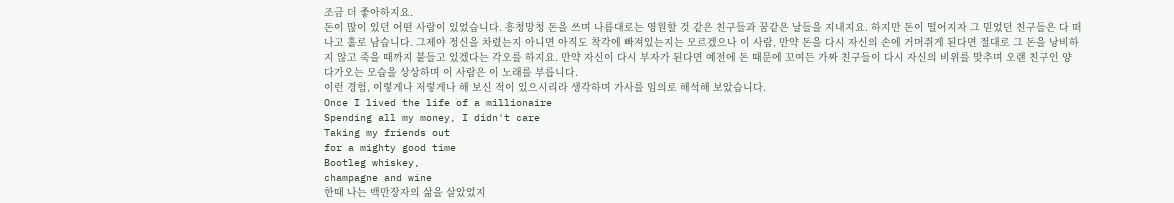조금 더 좋아하지요.
돈이 많이 있던 어떤 사람이 있었습니다. 흥청망청 돈을 쓰며 나름대로는 영원할 것 같은 친구들과 꿈같은 날들을 지내지요. 하지만 돈이 떨어지자 그 믿었던 친구들은 다 떠나고 홀로 남습니다. 그제야 정신을 차렸는지 아니면 아직도 착각에 빠져있는지는 모르겠으나 이 사람, 만약 돈을 다시 자신의 손에 거머쥐게 된다면 절대로 그 돈을 낭비하지 않고 죽을 때까지 붙들고 있겠다는 각오를 하지요. 만약 자신이 다시 부자가 된다면 예전에 돈 때문에 꼬여든 가짜 친구들이 다시 자신의 비위를 맞추며 오랜 친구인 양 다가오는 모습을 상상하며 이 사람은 이 노래를 부릅니다.
이런 경험, 이렇게나 저렇게나 해 보신 적이 있으시리라 생각하며 가사를 임의로 해석해 보았습니다.
Once I lived the life of a millionaire
Spending all my money, I didn't care
Taking my friends out
for a mighty good time
Bootleg whiskey,
champagne and wine
한때 나는 백만장자의 삶을 살았었지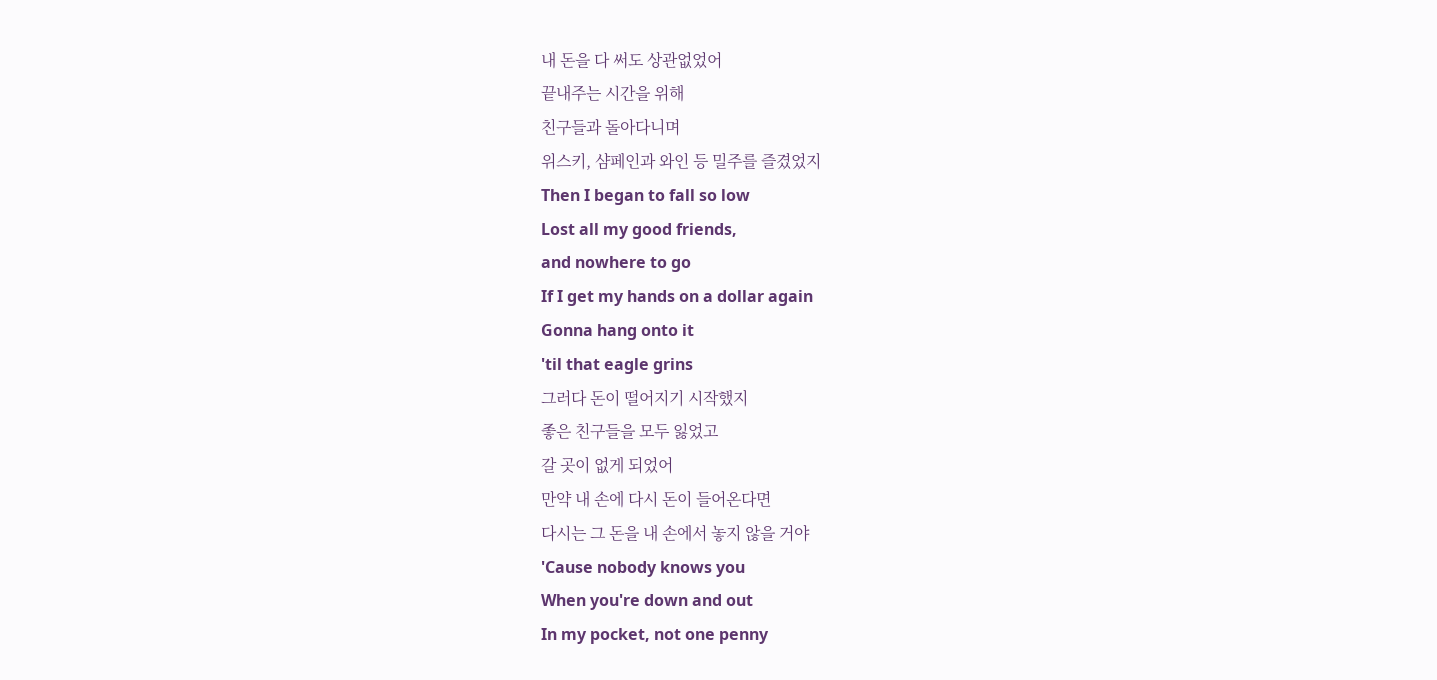내 돈을 다 써도 상관없었어
끝내주는 시간을 위해
친구들과 돌아다니며
위스키, 샴페인과 와인 등 밀주를 즐겼었지
Then I began to fall so low
Lost all my good friends,
and nowhere to go
If I get my hands on a dollar again
Gonna hang onto it
'til that eagle grins
그러다 돈이 떨어지기 시작했지
좋은 친구들을 모두 잃었고
갈 곳이 없게 되었어
만약 내 손에 다시 돈이 들어온다면
다시는 그 돈을 내 손에서 놓지 않을 거야
'Cause nobody knows you
When you're down and out
In my pocket, not one penny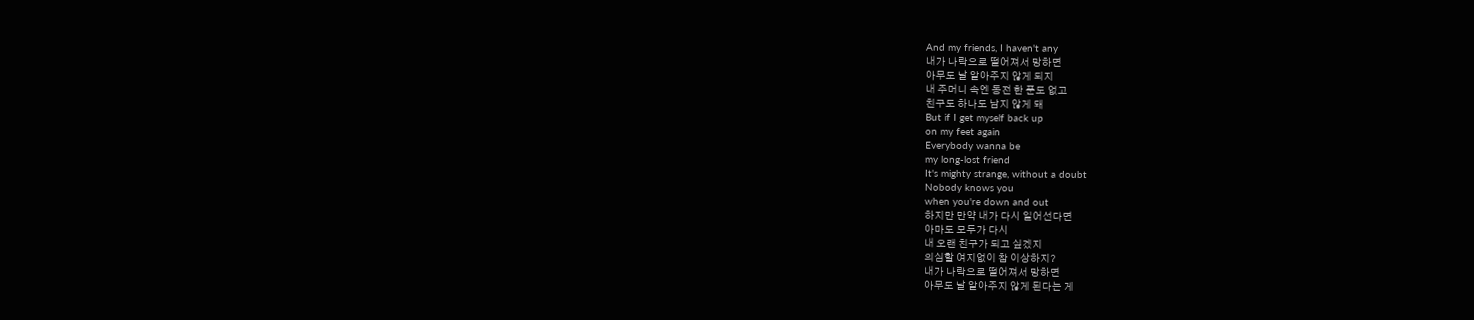And my friends, I haven't any
내가 나락으로 떨어져서 망하면
아무도 날 알아주지 않게 되지
내 주머니 속엔 동전 한 푼도 없고
친구도 하나도 남지 않게 돼
But if I get myself back up
on my feet again
Everybody wanna be
my long-lost friend
It's mighty strange, without a doubt
Nobody knows you
when you're down and out
하지만 만약 내가 다시 일어선다면
아마도 모두가 다시
내 오랜 친구가 되고 싶겠지
의심할 여지없이 참 이상하지?
내가 나락으로 떨어져서 망하면
아무도 날 알아주지 않게 된다는 게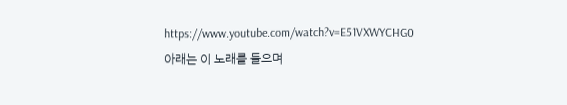https://www.youtube.com/watch?v=E51VXWYCHG0
아래는 이 노래를 들으며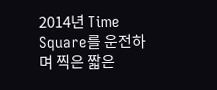2014년 Time Square를 운전하며 찍은 짧은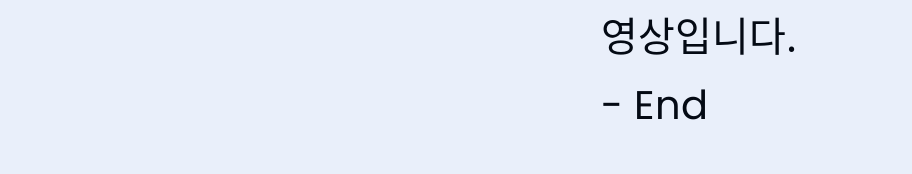영상입니다.
- End